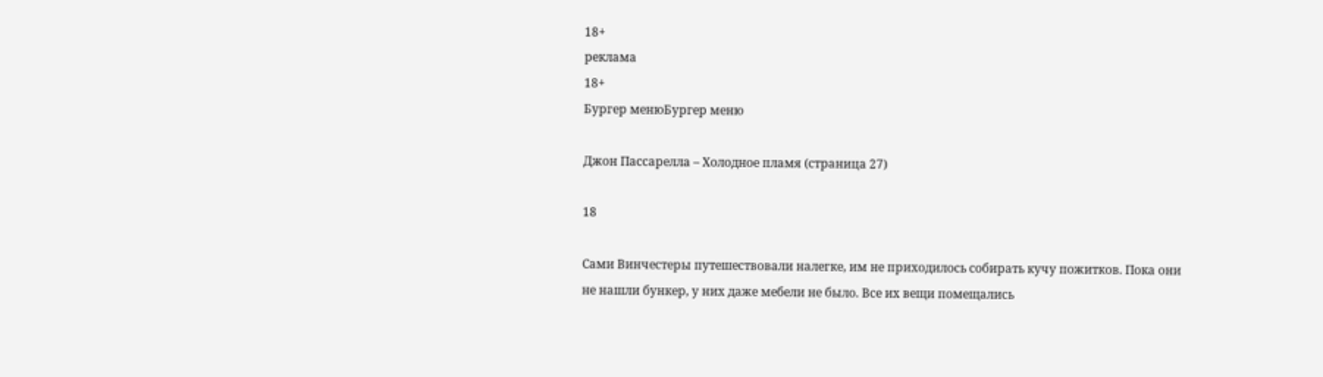18+
реклама
18+
Бургер менюБургер меню

Джон Пассарелла – Холодное пламя (страница 27)

18

Сами Винчестеры путешествовали налегке, им не приходилось собирать кучу пожитков. Пока они не нашли бункер, у них даже мебели не было. Все их вещи помещались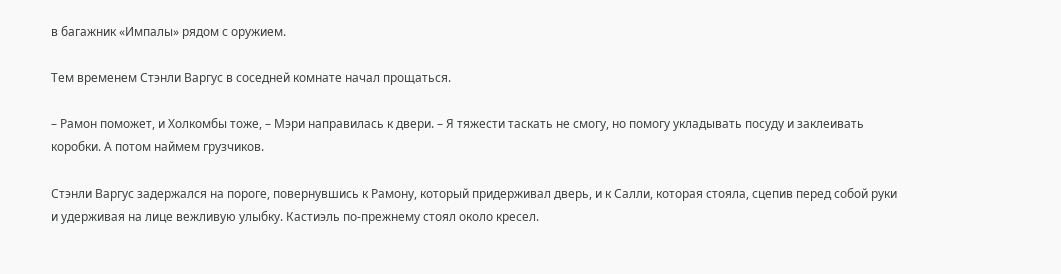в багажник «Импалы» рядом с оружием.

Тем временем Стэнли Варгус в соседней комнате начал прощаться.

– Рамон поможет, и Холкомбы тоже, – Мэри направилась к двери. – Я тяжести таскать не смогу, но помогу укладывать посуду и заклеивать коробки. А потом наймем грузчиков.

Стэнли Варгус задержался на пороге, повернувшись к Рамону, который придерживал дверь, и к Салли, которая стояла, сцепив перед собой руки и удерживая на лице вежливую улыбку. Кастиэль по-прежнему стоял около кресел.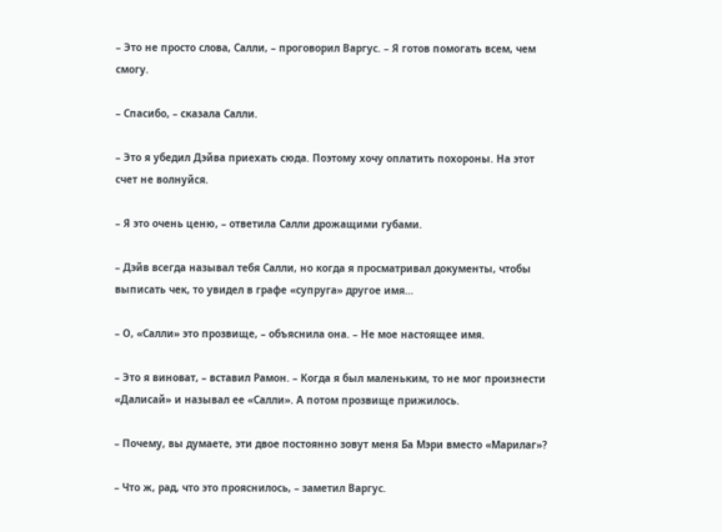– Это не просто слова, Салли, – проговорил Варгус. – Я готов помогать всем, чем смогу.

– Спасибо, – сказала Салли.

– Это я убедил Дэйва приехать сюда. Поэтому хочу оплатить похороны. На этот счет не волнуйся.

– Я это очень ценю, – ответила Салли дрожащими губами.

– Дэйв всегда называл тебя Салли, но когда я просматривал документы, чтобы выписать чек, то увидел в графе «супруга» другое имя…

– О, «Салли» это прозвище, – объяснила она. – Не мое настоящее имя.

– Это я виноват, – вставил Рамон. – Когда я был маленьким, то не мог произнести «Далисай» и называл ее «Салли». А потом прозвище прижилось.

– Почему, вы думаете, эти двое постоянно зовут меня Ба Мэри вместо «Марилаг»?

– Что ж, рад, что это прояснилось, – заметил Варгус.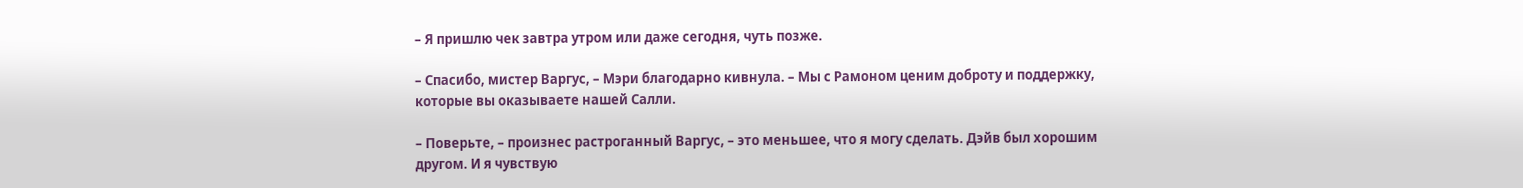– Я пришлю чек завтра утром или даже сегодня, чуть позже.

– Спасибо, мистер Варгус, – Мэри благодарно кивнула. – Мы с Рамоном ценим доброту и поддержку, которые вы оказываете нашей Салли.

– Поверьте, – произнес растроганный Варгус, – это меньшее, что я могу сделать. Дэйв был хорошим другом. И я чувствую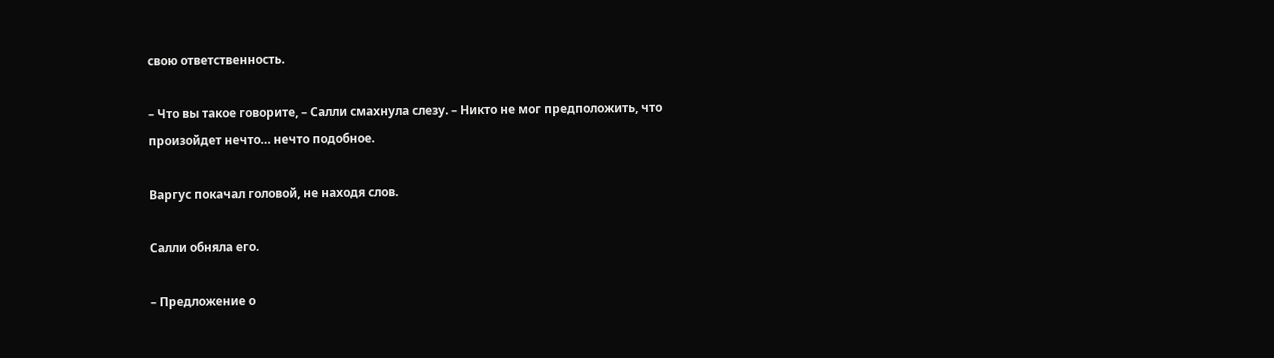свою ответственность.

– Что вы такое говорите, – Салли смахнула слезу. – Никто не мог предположить, что произойдет нечто… нечто подобное.

Варгус покачал головой, не находя слов.

Салли обняла его.

– Предложение о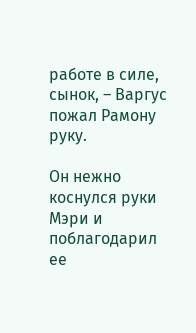работе в силе, сынок, – Варгус пожал Рамону руку.

Он нежно коснулся руки Мэри и поблагодарил ее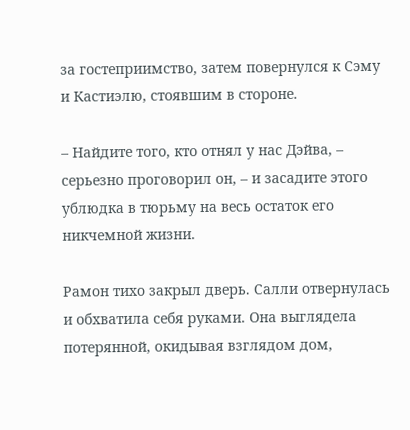за гостеприимство, затем повернулся к Сэму и Кастиэлю, стоявшим в стороне.

– Найдите того, кто отнял у нас Дэйва, – серьезно проговорил он, – и засадите этого ублюдка в тюрьму на весь остаток его никчемной жизни.

Рамон тихо закрыл дверь. Салли отвернулась и обхватила себя руками. Она выглядела потерянной, окидывая взглядом дом,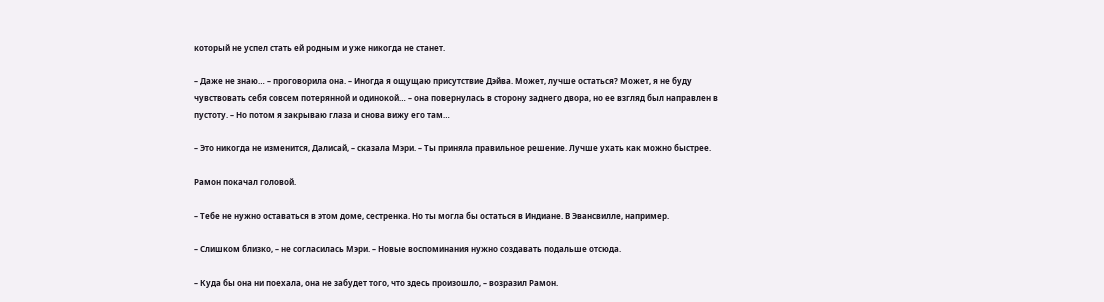который не успел стать ей родным и уже никогда не станет.

– Даже не знаю… – проговорила она. – Иногда я ощущаю присутствие Дэйва. Может, лучше остаться? Может, я не буду чувствовать себя совсем потерянной и одинокой… – она повернулась в сторону заднего двора, но ее взгляд был направлен в пустоту. – Но потом я закрываю глаза и снова вижу его там…

– Это никогда не изменится, Далисай, – сказала Мэри. – Ты приняла правильное решение. Лучше ухать как можно быстрее.

Рамон покачал головой.

– Тебе не нужно оставаться в этом доме, сестренка. Но ты могла бы остаться в Индиане. В Эвансвилле, например.

– Слишком близко, – не согласилась Мэри. – Новые воспоминания нужно создавать подальше отсюда.

– Куда бы она ни поехала, она не забудет того, что здесь произошло, – возразил Рамон.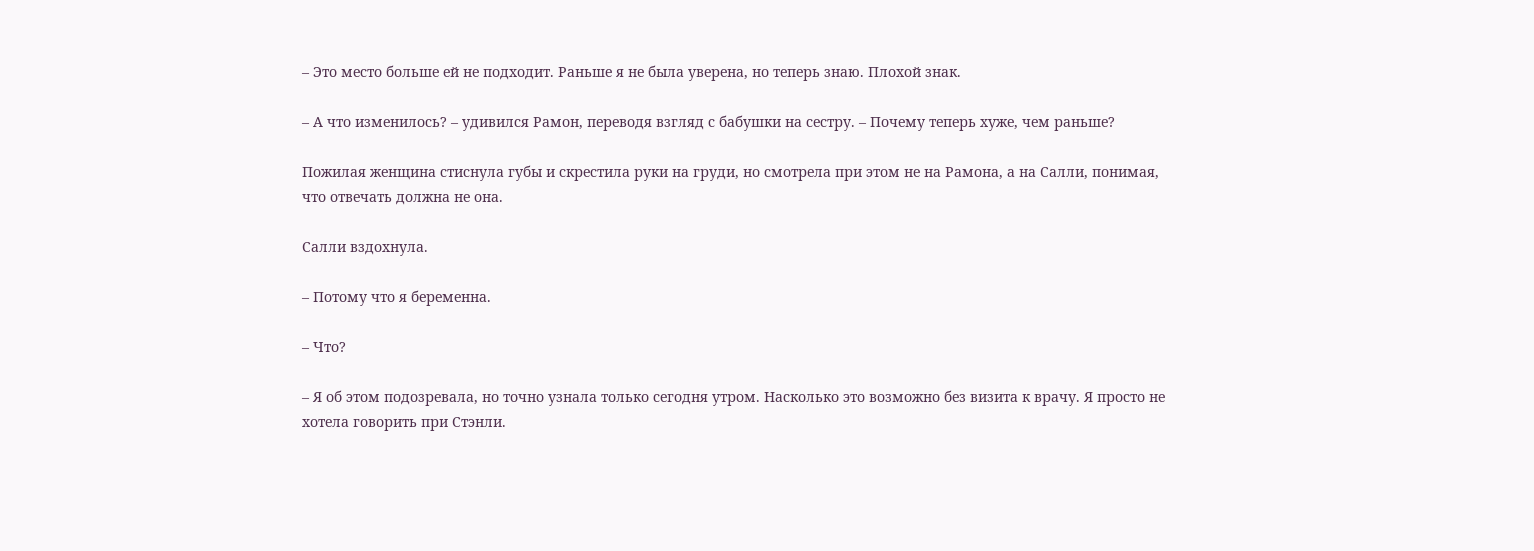– Это место больше ей не подходит. Раньше я не была уверена, но теперь знаю. Плохой знак.

– А что изменилось? – удивился Рамон, переводя взгляд с бабушки на сестру. – Почему теперь хуже, чем раньше?

Пожилая женщина стиснула губы и скрестила руки на груди, но смотрела при этом не на Рамона, а на Салли, понимая, что отвечать должна не она.

Салли вздохнула.

– Потому что я беременна.

– Что?

– Я об этом подозревала, но точно узнала только сегодня утром. Насколько это возможно без визита к врачу. Я просто не хотела говорить при Стэнли.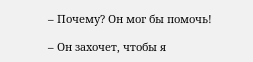– Почему? Он мог бы помочь!

– Он захочет, чтобы я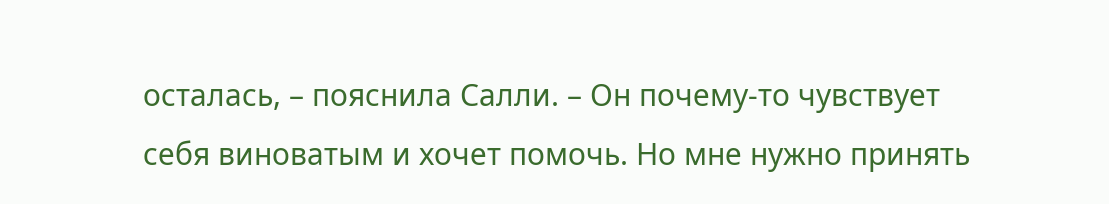осталась, – пояснила Салли. – Он почему-то чувствует себя виноватым и хочет помочь. Но мне нужно принять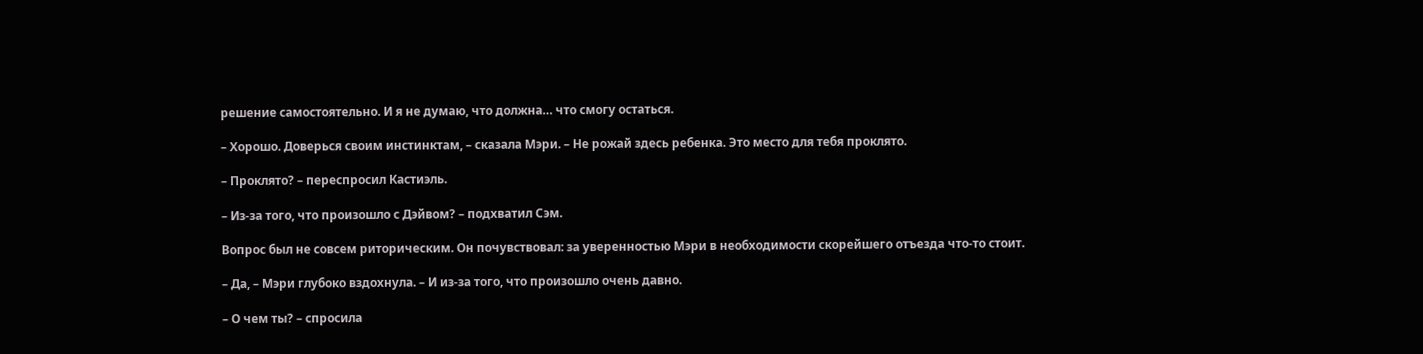решение самостоятельно. И я не думаю, что должна… что смогу остаться.

– Хорошо. Доверься своим инстинктам, – сказала Мэри. – Не рожай здесь ребенка. Это место для тебя проклято.

– Проклято? – переспросил Кастиэль.

– Из-за того, что произошло с Дэйвом? – подхватил Сэм.

Вопрос был не совсем риторическим. Он почувствовал: за уверенностью Мэри в необходимости скорейшего отъезда что-то стоит.

– Да, – Мэри глубоко вздохнула. – И из-за того, что произошло очень давно.

– О чем ты? – спросила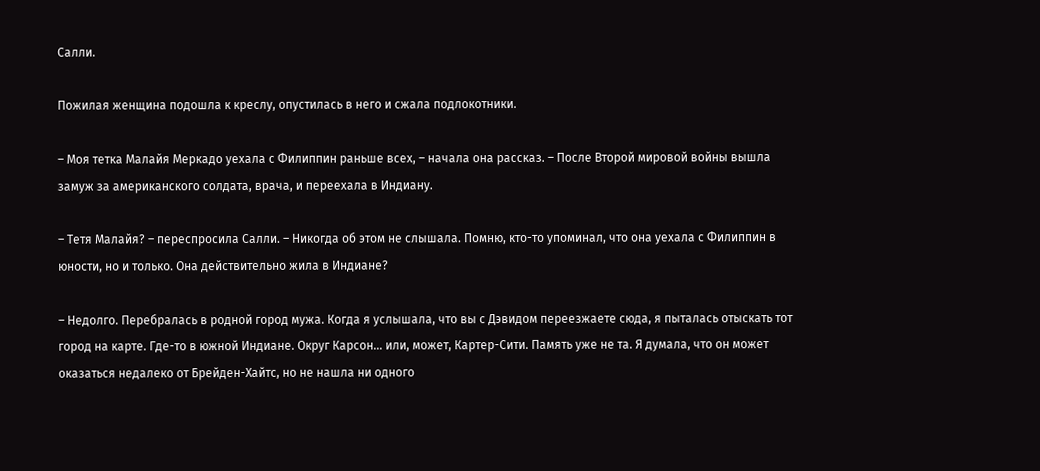Салли.

Пожилая женщина подошла к креслу, опустилась в него и сжала подлокотники.

– Моя тетка Малайя Меркадо уехала с Филиппин раньше всех, – начала она рассказ. – После Второй мировой войны вышла замуж за американского солдата, врача, и переехала в Индиану.

– Тетя Малайя? – переспросила Салли. – Никогда об этом не слышала. Помню, кто-то упоминал, что она уехала с Филиппин в юности, но и только. Она действительно жила в Индиане?

– Недолго. Перебралась в родной город мужа. Когда я услышала, что вы с Дэвидом переезжаете сюда, я пыталась отыскать тот город на карте. Где-то в южной Индиане. Округ Карсон… или, может, Картер-Сити. Память уже не та. Я думала, что он может оказаться недалеко от Брейден-Хайтс, но не нашла ни одного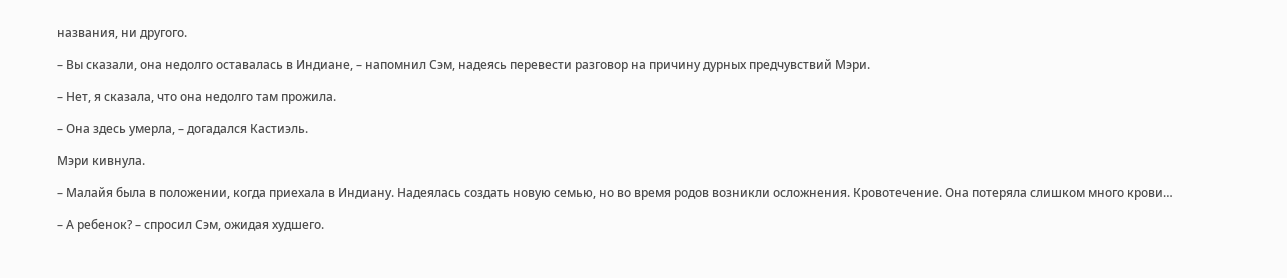названия, ни другого.

– Вы сказали, она недолго оставалась в Индиане, – напомнил Сэм, надеясь перевести разговор на причину дурных предчувствий Мэри.

– Нет, я сказала, что она недолго там прожила.

– Она здесь умерла, – догадался Кастиэль.

Мэри кивнула.

– Малайя была в положении, когда приехала в Индиану. Надеялась создать новую семью, но во время родов возникли осложнения. Кровотечение. Она потеряла слишком много крови…

– А ребенок? – спросил Сэм, ожидая худшего.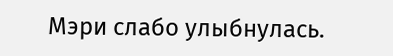Мэри слабо улыбнулась.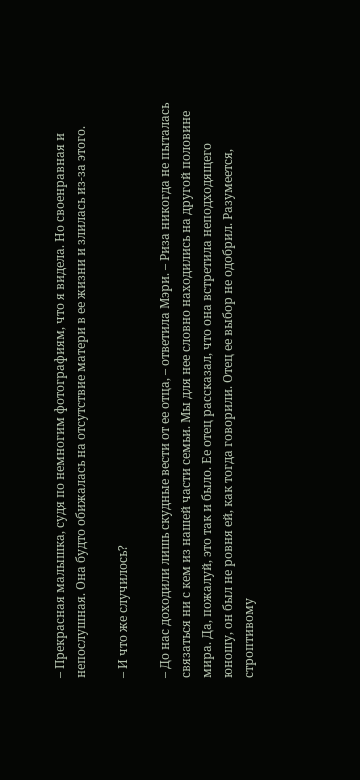– Прекрасная малышка, судя по немногим фотографиям, что я видела. Но своенравная и непослушная. Она будто обижалась на отсутствие матери в ее жизни и злилась из-за этого.

– И что же случилось?

– До нас доходили лишь скудные вести от ее отца, – ответила Мэри. – Риза никогда не пыталась связаться ни с кем из нашей части семьи. Мы для нее словно находились на другой половине мира. Да, пожалуй, это так и было. Ее отец рассказал, что она встретила неподходящего юношу, он был не ровня ей, как тогда говорили. Отец ее выбор не одобрил. Разумеется, строптивому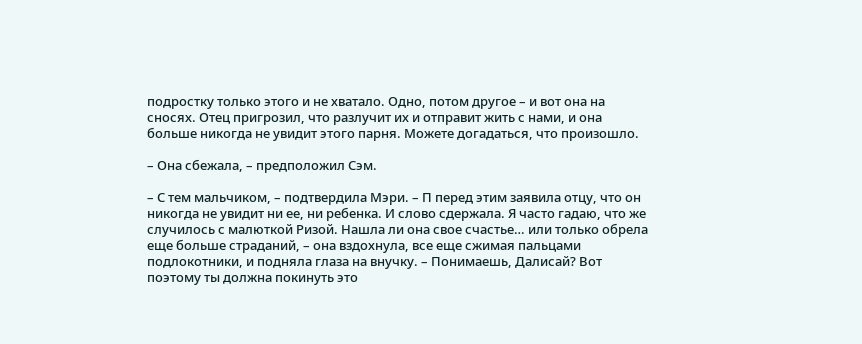подростку только этого и не хватало. Одно, потом другое – и вот она на сносях. Отец пригрозил, что разлучит их и отправит жить с нами, и она больше никогда не увидит этого парня. Можете догадаться, что произошло.

– Она сбежала, – предположил Сэм.

– С тем мальчиком, – подтвердила Мэри. – П перед этим заявила отцу, что он никогда не увидит ни ее, ни ребенка. И слово сдержала. Я часто гадаю, что же случилось с малюткой Ризой. Нашла ли она свое счастье… или только обрела еще больше страданий, – она вздохнула, все еще сжимая пальцами подлокотники, и подняла глаза на внучку. – Понимаешь, Далисай? Вот поэтому ты должна покинуть это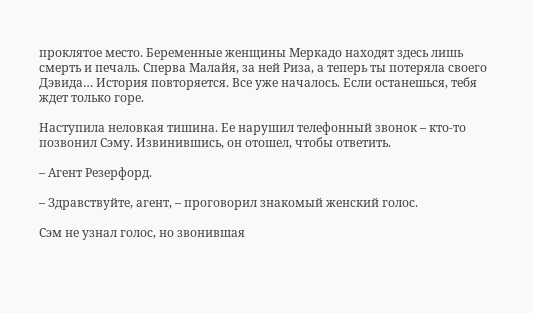проклятое место. Беременные женщины Меркадо находят здесь лишь смерть и печаль. Сперва Малайя, за ней Риза, а теперь ты потеряла своего Дэвида… История повторяется. Все уже началось. Если останешься, тебя ждет только горе.

Наступила неловкая тишина. Ее нарушил телефонный звонок – кто-то позвонил Сэму. Извинившись, он отошел, чтобы ответить.

– Агент Резерфорд.

– Здравствуйте, агент, – проговорил знакомый женский голос.

Сэм не узнал голос, но звонившая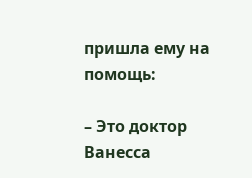пришла ему на помощь:

– Это доктор Ванесса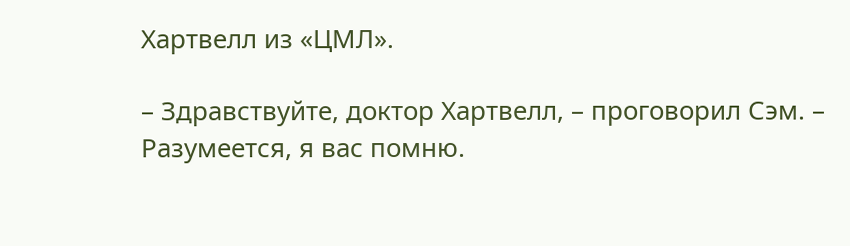Хартвелл из «ЦМЛ».

– Здравствуйте, доктор Хартвелл, – проговорил Сэм. – Разумеется, я вас помню.